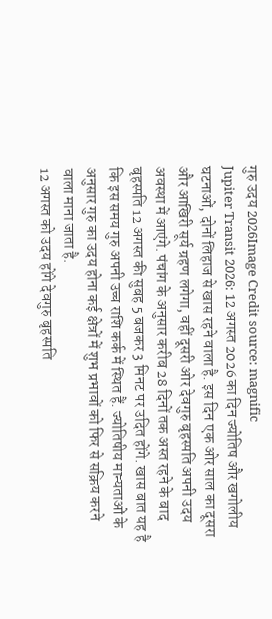गुरु उदय 2026Image Credit source: magnific
Jupiter Transit 2026: 12 अगस्त 2026 का दिन ज्योतिष और खगोलीय घटनाओं, दोनों लिहाज से खास रहने वाला है. इस दिन एक ओर साल का दूसरा और आखिरी सूर्य ग्रहण लगेगा, वहीं दूसरी ओर देवगुरु बृहस्पति अपनी उदय अवस्था में आएंगे. पंचांग के अनुसार करीब 28 दिनों तक अस्त रहने के बाद बृहस्पति 12 अगस्त की सुबह 5 बजकर 3 मिनट पर उदित होंगे. खास बात यह है कि इस समय गुरु अपनी उच्च राशि कर्क में स्थित हैं. ज्योतिषीय मान्यताओं के अनुसार गुरु का उदय होना कई क्षेत्रों में शुभ प्रभावों को फिर से सक्रिय करने वाला माना जाता है.
12 अगस्त को उदय होंगे देवगुरु बृहस्पति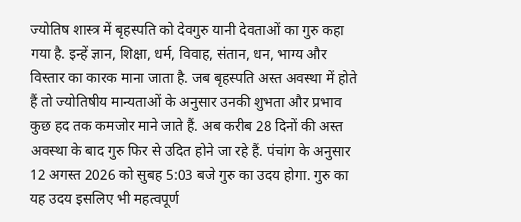ज्योतिष शास्त्र में बृहस्पति को देवगुरु यानी देवताओं का गुरु कहा गया है. इन्हें ज्ञान, शिक्षा, धर्म, विवाह, संतान, धन, भाग्य और विस्तार का कारक माना जाता है. जब बृहस्पति अस्त अवस्था में होते हैं तो ज्योतिषीय मान्यताओं के अनुसार उनकी शुभता और प्रभाव कुछ हद तक कमजोर माने जाते हैं. अब करीब 28 दिनों की अस्त अवस्था के बाद गुरु फिर से उदित होने जा रहे हैं. पंचांग के अनुसार 12 अगस्त 2026 को सुबह 5:03 बजे गुरु का उदय होगा. गुरु का यह उदय इसलिए भी महत्वपूर्ण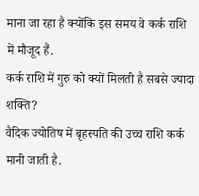माना जा रहा है क्योंकि इस समय वे कर्क राशि में मौजूद हैं.
कर्क राशि में गुरु को क्यों मिलती है सबसे ज्यादा शक्ति?
वैदिक ज्योतिष में बृहस्पति की उच्च राशि कर्क मानी जाती है.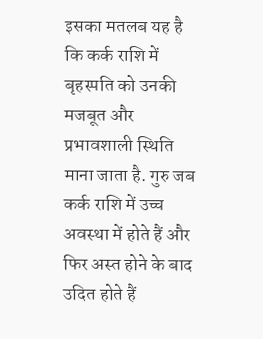इसका मतलब यह है कि कर्क राशि में बृहस्पति को उनकी मजबूत और प्रभावशाली स्थिति माना जाता है. गुरु जब कर्क राशि में उच्च अवस्था में होते हैं और फिर अस्त होने के बाद उदित होते हैं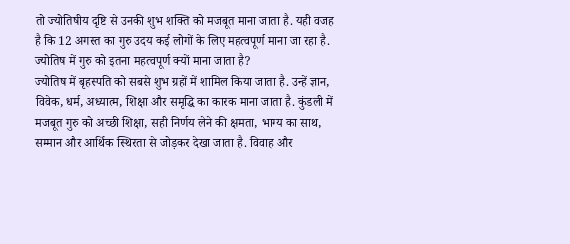तो ज्योतिषीय दृष्टि से उनकी शुभ शक्ति को मजबूत माना जाता है. यही वजह है कि 12 अगस्त का गुरु उदय कई लोगों के लिए महत्वपूर्ण माना जा रहा है.
ज्योतिष में गुरु को इतना महत्वपूर्ण क्यों माना जाता है?
ज्योतिष में बृहस्पति को सबसे शुभ ग्रहों में शामिल किया जाता है. उन्हें ज्ञान, विवेक, धर्म, अध्यात्म, शिक्षा और समृद्धि का कारक माना जाता है. कुंडली में मजबूत गुरु को अच्छी शिक्षा, सही निर्णय लेने की क्षमता, भाग्य का साथ, सम्मान और आर्थिक स्थिरता से जोड़कर देखा जाता है. विवाह और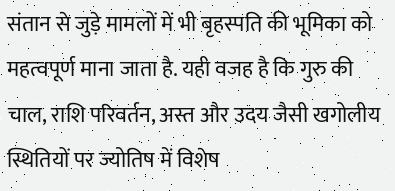संतान से जुड़े मामलों में भी बृहस्पति की भूमिका को महत्वपूर्ण माना जाता है. यही वजह है कि गुरु की चाल, राशि परिवर्तन, अस्त और उदय जैसी खगोलीय स्थितियों पर ज्योतिष में विशेष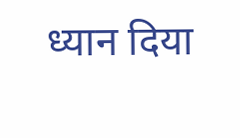ध्यान दिया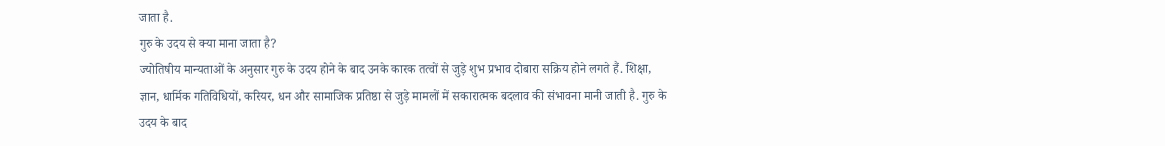जाता है.
गुरु के उदय से क्या माना जाता है?
ज्योतिषीय मान्यताओं के अनुसार गुरु के उदय होने के बाद उनके कारक तत्वों से जुड़े शुभ प्रभाव दोबारा सक्रिय होने लगते हैं. शिक्षा, ज्ञान, धार्मिक गतिविधियों, करियर, धन और सामाजिक प्रतिष्ठा से जुड़े मामलों में सकारात्मक बदलाव की संभावना मानी जाती है. गुरु के उदय के बाद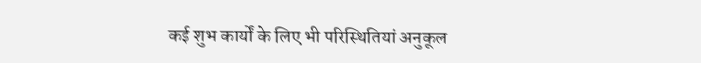कई शुभ कार्यों के लिए भी परिस्थितियां अनुकूल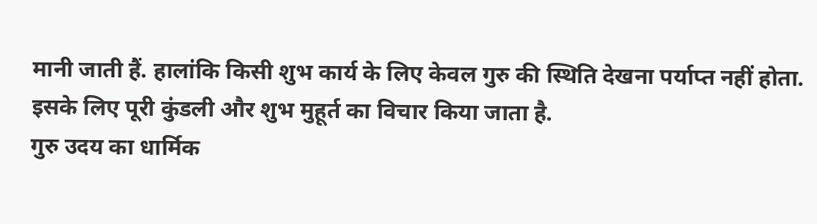मानी जाती हैं. हालांकि किसी शुभ कार्य के लिए केवल गुरु की स्थिति देखना पर्याप्त नहीं होता. इसके लिए पूरी कुंडली और शुभ मुहूर्त का विचार किया जाता है.
गुरु उदय का धार्मिक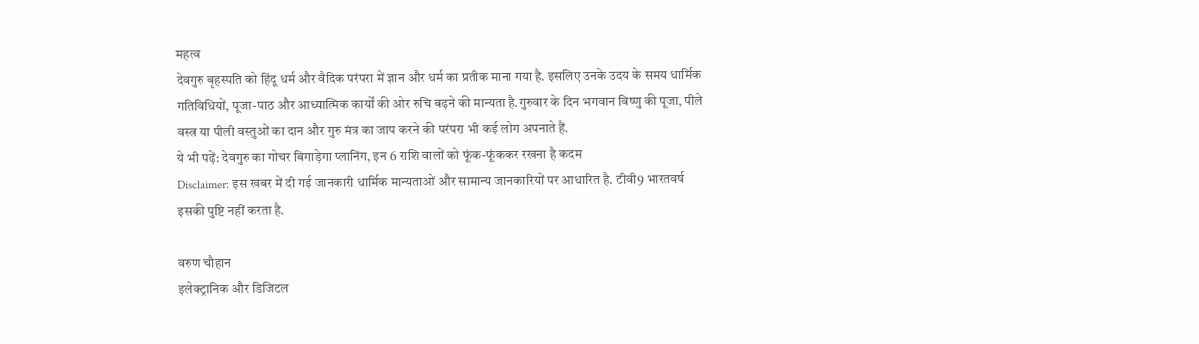महत्व
देवगुरु बृहस्पति को हिंदू धर्म और वैदिक परंपरा में ज्ञान और धर्म का प्रतीक माना गया है. इसलिए उनके उदय के समय धार्मिक गतिविधियों, पूजा-पाठ और आध्यात्मिक कार्यों की ओर रुचि बढ़ने की मान्यता है.गुरुवार के दिन भगवान विष्णु की पूजा, पीले वस्त्र या पीली वस्तुओं का दान और गुरु मंत्र का जाप करने की परंपरा भी कई लोग अपनाते हैं.
ये भी पढ़ें: देवगुरु का गोचर बिगाड़ेगा प्लानिंग, इन 6 राशि वालों को फूंक-फूंककर रखना है कदम
Disclaimer: इस खबर में दी गई जानकारी धार्मिक मान्यताओं और सामान्य जानकारियों पर आधारित है. टीवी9 भारतवर्ष इसकी पुष्टि नहीं करता है.

वरुण चौहान
इलेक्ट्रानिक और डिजिटल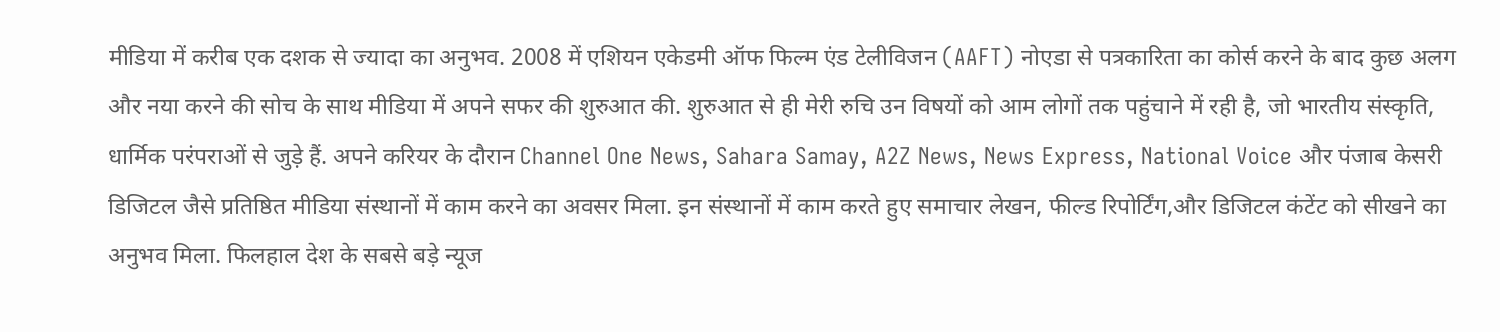मीडिया में करीब एक दशक से ज्यादा का अनुभव. 2008 में एशियन एकेडमी ऑफ फिल्म एंड टेलीविजन (AAFT) नोएडा से पत्रकारिता का कोर्स करने के बाद कुछ अलग और नया करने की सोच के साथ मीडिया में अपने सफर की शुरुआत की. शुरुआत से ही मेरी रुचि उन विषयों को आम लोगों तक पहुंचाने में रही है, जो भारतीय संस्कृति, धार्मिक परंपराओं से जुड़े हैं. अपने करियर के दौरान Channel One News, Sahara Samay, A2Z News, News Express, National Voice और पंजाब केसरी डिजिटल जैसे प्रतिष्ठित मीडिया संस्थानों में काम करने का अवसर मिला. इन संस्थानों में काम करते हुए समाचार लेखन, फील्ड रिपोर्टिंग,और डिजिटल कंटेंट को सीखने का अनुभव मिला. फिलहाल देश के सबसे बड़े न्यूज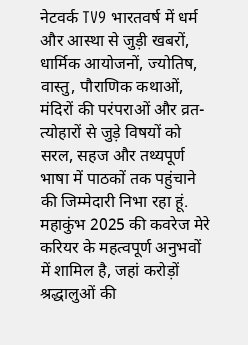नेटवर्क TV9 भारतवर्ष में धर्म और आस्था से जुड़ी खबरों, धार्मिक आयोजनों, ज्योतिष, वास्तु, पौराणिक कथाओं, मंदिरों की परंपराओं और व्रत-त्योहारों से जुड़े विषयों को सरल, सहज और तथ्यपूर्ण भाषा में पाठकों तक पहुंचाने की जिम्मेदारी निभा रहा हूं. महाकुंभ 2025 की कवरेज मेरे करियर के महत्वपूर्ण अनुभवों में शामिल है, जहां करोड़ों श्रद्धालुओं की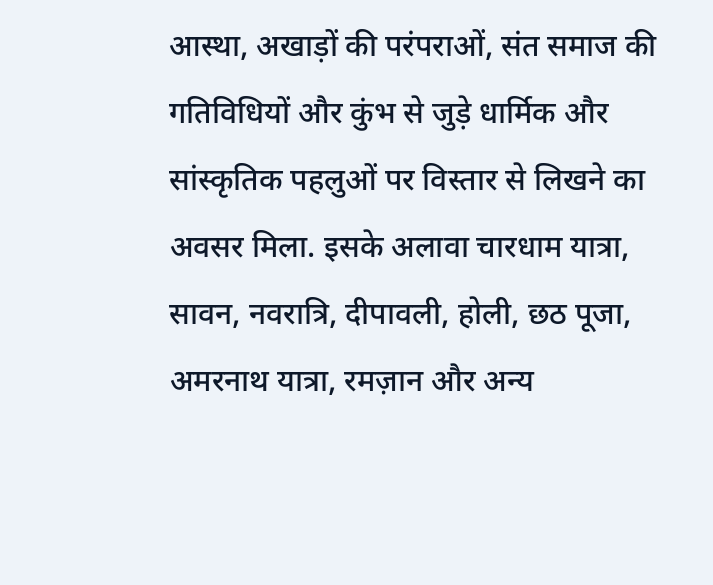आस्था, अखाड़ों की परंपराओं, संत समाज की गतिविधियों और कुंभ से जुड़े धार्मिक और सांस्कृतिक पहलुओं पर विस्तार से लिखने का अवसर मिला. इसके अलावा चारधाम यात्रा, सावन, नवरात्रि, दीपावली, होली, छठ पूजा, अमरनाथ यात्रा, रमज़ान और अन्य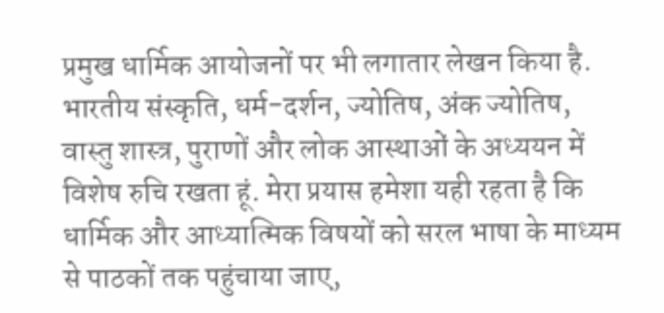प्रमुख धार्मिक आयोजनों पर भी लगातार लेखन किया है. भारतीय संस्कृति, धर्म-दर्शन, ज्योतिष, अंक ज्योतिष, वास्तु शास्त्र, पुराणों और लोक आस्थाओं के अध्ययन में विशेष रुचि रखता हूं. मेरा प्रयास हमेशा यही रहता है कि धार्मिक और आध्यात्मिक विषयों को सरल भाषा के माध्यम से पाठकों तक पहुंचाया जाए,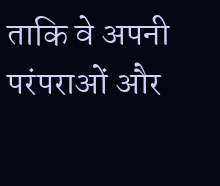ताकि वे अपनी परंपराओं और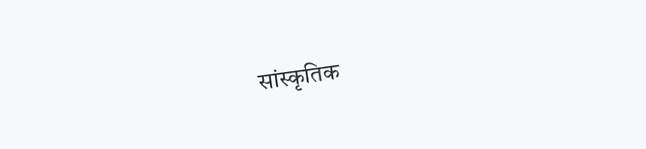सांस्कृतिक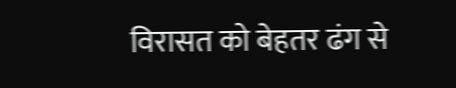विरासत को बेहतर ढंग से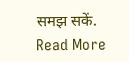समझ सकें.
Read More